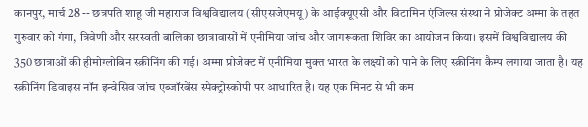कानपुर, मार्च 28 -- छत्रपति शाहू जी महाराज विश्वविद्यालय (सीएसजेएमयू) के आईक्यूएसी और विटामिन एंजिल्स संस्था ने प्रोजेक्ट अम्मा के तहत गुरुवार को गंगा, त्रिवेणी और सरस्वती बालिका छात्रावासों में एनीमिया जांच और जागरूकता शिविर का आयोजन किया। इसमें विश्वविद्यालय की 350 छात्राओं की हीमोग्लोबिन स्क्रीनिंग की गई। अम्मा प्रोजेक्ट में एनीमिया मुक्त भारत के लक्ष्यों को पाने के लिए स्क्रीनिंग कैम्प लगाया जाता है। यह स्क्रीनिंग डिवाइस नॉन इन्वेसिव जांच एब्जॉरबेंस स्पेक्ट्रोस्कोपी पर आधारित है। यह एक मिनट से भी कम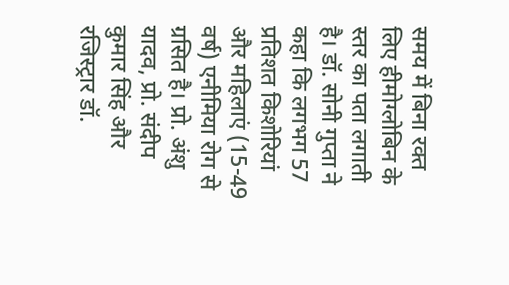समय में बिना रक्त लिए हीमोग्लोबिन के स्तर का पता लगाती है। डॉ. सोनी गुप्ता ने कहा कि लगभग 57 प्रतिशत किशोरियां और महिलाएं (15-49 वर्ष) एनीमिया रोग से ग्रसित है। प्रो. अंशु यादव, प्रो. संदीप कुमार सिंह और रजिस्ट्रार डॉ.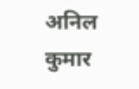अनिल कुमार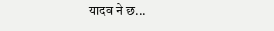यादव ने छ...